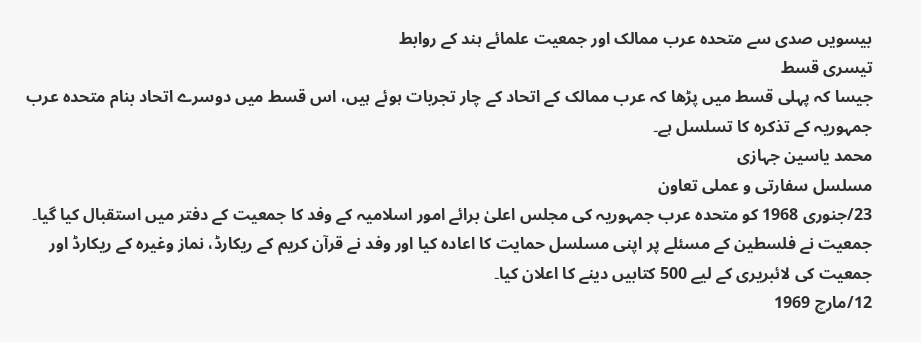بیسویں صدی سے متحدہ عرب ممالک اور جمعیت علمائے ہند کے روابط
تیسری قسط
جیسا کہ پہلی قسط میں پڑھا کہ عرب ممالک کے اتحاد کے چار تجربات ہوئے ہیں، اس قسط میں دوسرے اتحاد بنام متحدہ عرب جمہوریہ کے تذکرہ کا تسلسل ہے۔
محمد یاسین جہازی
مسلسل سفارتی و عملی تعاون
23/جنوری 1968 کو متحدہ عرب جمہوریہ کی مجلس اعلیٰ برائے امور اسلامیہ کے وفد کا جمعیت کے دفتر میں استقبال کیا گیا۔ جمعیت نے فلسطین کے مسئلے پر اپنی مسلسل حمایت کا اعادہ کیا اور وفد نے قرآن کریم کے ریکارڈ، نماز وغیرہ کے ریکارڈ اور جمعیت کی لائبریری کے لیے 500 کتابیں دینے کا اعلان کیا۔
12/مارچ 1969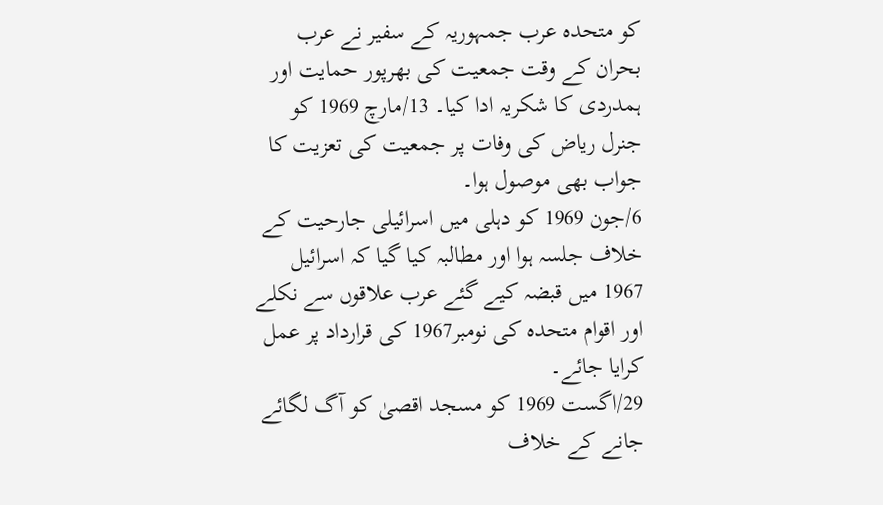کو متحدہ عرب جمہوریہ کے سفیر نے عرب بحران کے وقت جمعیت کی بھرپور حمایت اور ہمدردی کا شکریہ ادا کیا۔ 13/مارچ 1969 کو جنرل ریاض کی وفات پر جمعیت کی تعزیت کا جواب بھی موصول ہوا۔
6/جون 1969 کو دہلی میں اسرائیلی جارحیت کے خلاف جلسہ ہوا اور مطالبہ کیا گیا کہ اسرائیل 1967 میں قبضہ کیے گئے عرب علاقوں سے نکلے اور اقوام متحدہ کی نومبر1967 کی قرارداد پر عمل کرایا جائے۔
29/اگست 1969 کو مسجد اقصیٰ کو آگ لگائے جانے کے خلاف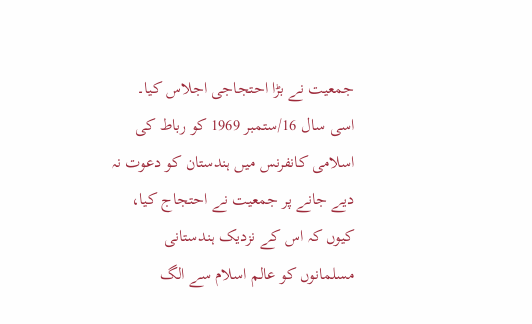جمعیت نے بڑا احتجاجی اجلاس کیا۔ اسی سال 16/ستمبر 1969 کو رباط کی اسلامی کانفرنس میں ہندستان کو دعوت نہ دیے جانے پر جمعیت نے احتجاج کیا، کیوں کہ اس کے نزدیک ہندستانی مسلمانوں کو عالم اسلام سے الگ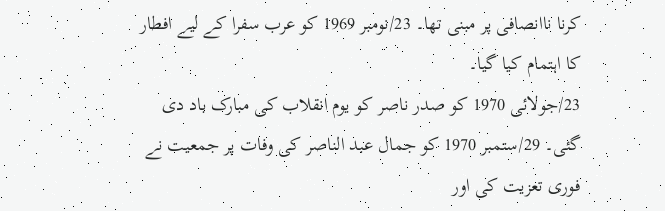کرنا ناانصافی پر مبنی تھا۔ 23/نومبر 1969 کو عرب سفرا کے لیے افطار کا اہتمام کیا گیا۔
23/جولائی 1970 کو صدر ناصر کو یوم انقلاب کی مبارک باد دی گئی۔ 29/ستمبر 1970 کو جمال عبد الناصر کی وفات پر جمعیت نے فوری تعزیت کی اور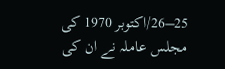25–26/اکتوبر 1970 کی مجلس عاملہ نے ان کی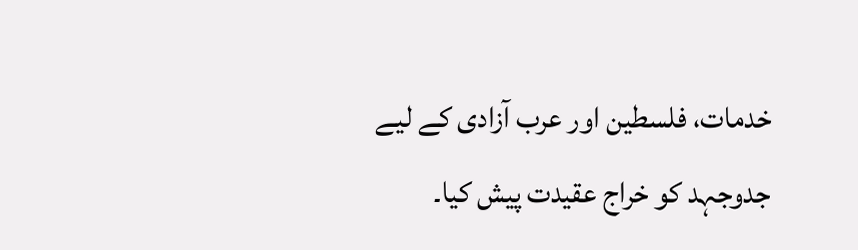خدمات، فلسطین اور عرب آزادی کے لیے جدوجہد کو خراج عقیدت پیش کیا۔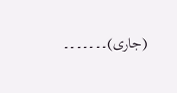(جاری)۔۔۔۔۔۔۔